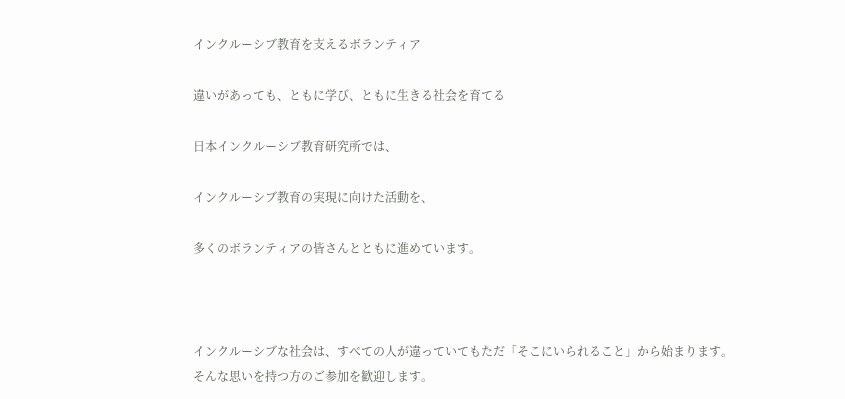インクルーシブ教育を支えるボランティア

違いがあっても、ともに学び、ともに生きる社会を育てる

日本インクルーシブ教育研究所では、

インクルーシブ教育の実現に向けた活動を、

多くのボランティアの皆さんとともに進めています。



インクルーシブな社会は、すべての人が違っていてもただ「そこにいられること」から始まります。
そんな思いを持つ方のご参加を歓迎します。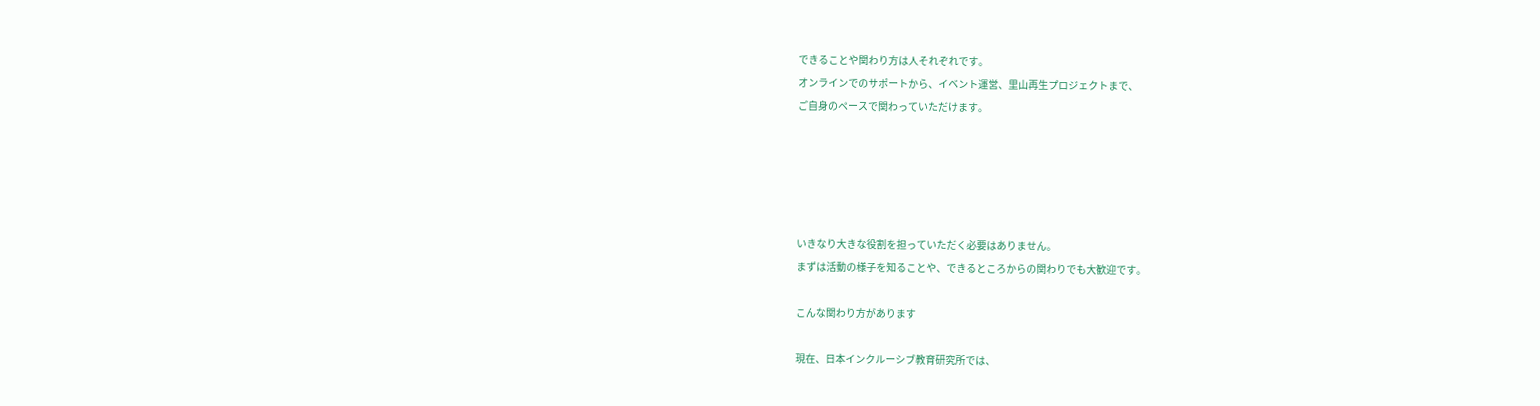できることや関わり方は人それぞれです。
オンラインでのサポートから、イベント運営、里山再生プロジェクトまで、
ご自身のペースで関わっていただけます。





いきなり大きな役割を担っていただく必要はありません。
まずは活動の様子を知ることや、できるところからの関わりでも大歓迎です。

こんな関わり方があります

現在、日本インクルーシブ教育研究所では、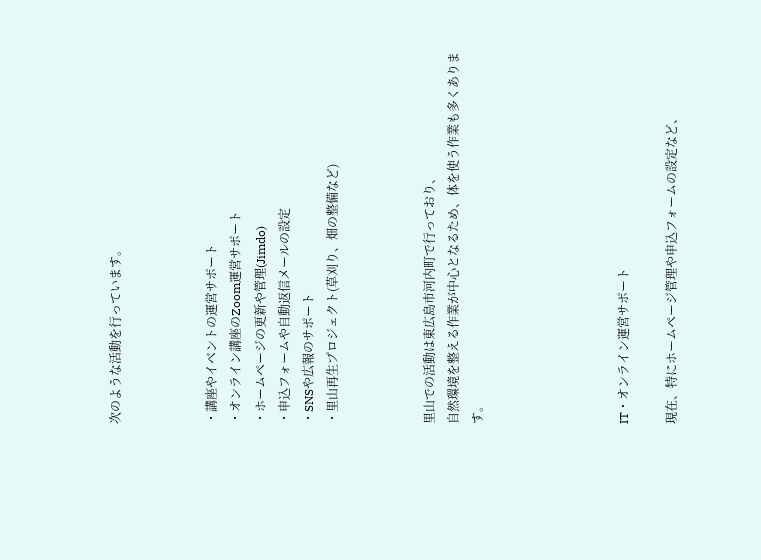次のような活動を行っています。



・講座やイベントの運営サポート
・オンライン講座のZoom運営サポート
・ホームページの更新や管理(Jimdo)
・申込フォームや自動返信メールの設定
・SNSや広報のサポート
・里山再生プロジェクト(草刈り、畑の整備など)



里山での活動は東広島市河内町で行っており、
自然環境を整える作業が中心となるため、体を使う作業も多くあります。





IT・オンライン運営サポート

現在、特にホームページ管理や申込フォームの設定など、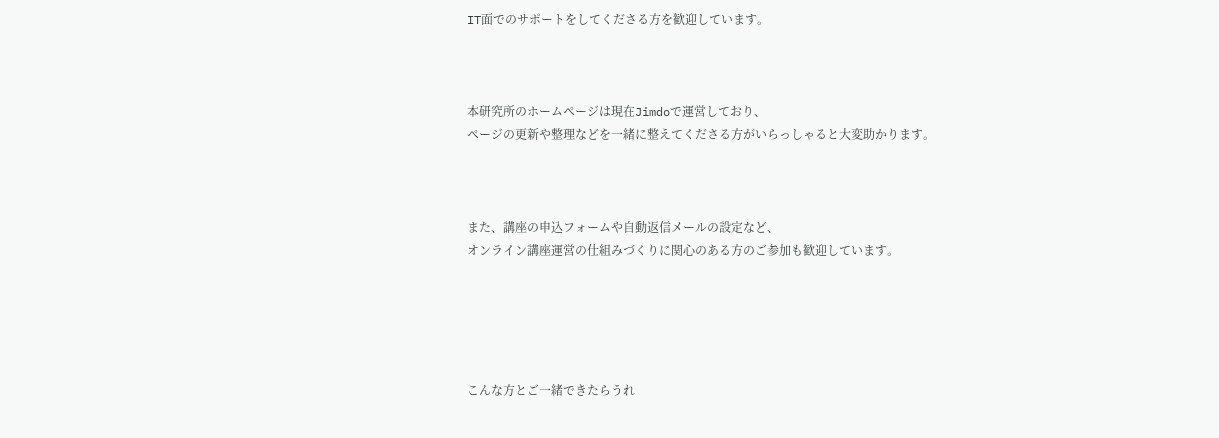IT面でのサポートをしてくださる方を歓迎しています。



本研究所のホームページは現在Jimdoで運営しており、
ページの更新や整理などを一緒に整えてくださる方がいらっしゃると大変助かります。



また、講座の申込フォームや自動返信メールの設定など、
オンライン講座運営の仕組みづくりに関心のある方のご参加も歓迎しています。





こんな方とご一緒できたらうれ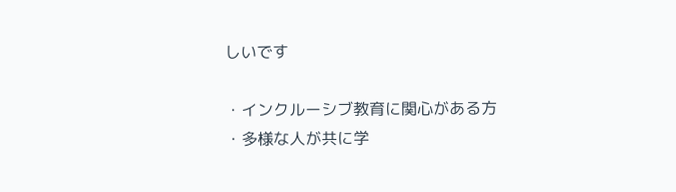しいです

・インクルーシブ教育に関心がある方
・多様な人が共に学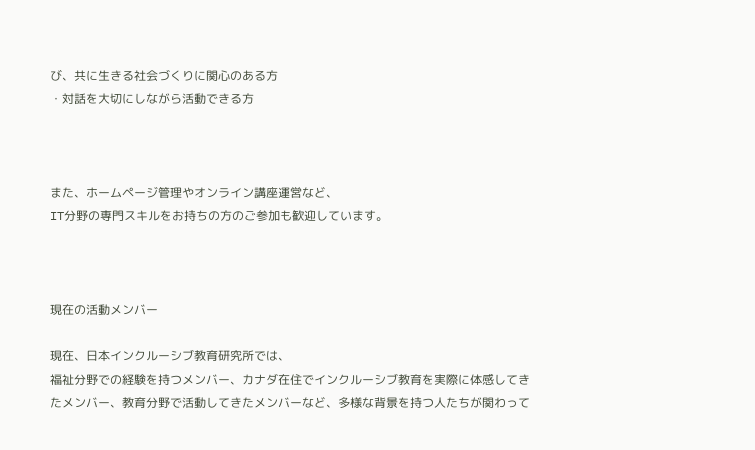び、共に生きる社会づくりに関心のある方
・対話を大切にしながら活動できる方



また、ホームページ管理やオンライン講座運営など、
IT分野の専門スキルをお持ちの方のご参加も歓迎しています。



現在の活動メンバー

現在、日本インクルーシブ教育研究所では、
福祉分野での経験を持つメンバー、カナダ在住でインクルーシブ教育を実際に体感してきたメンバー、教育分野で活動してきたメンバーなど、多様な背景を持つ人たちが関わって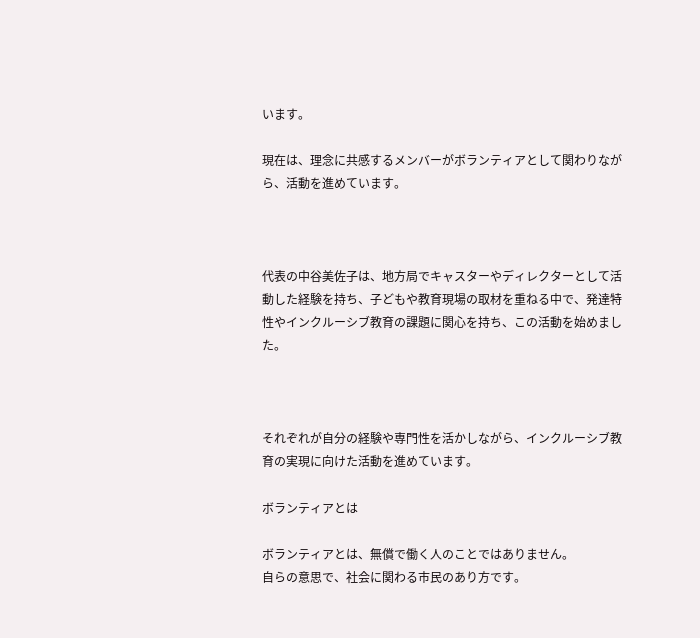います。

現在は、理念に共感するメンバーがボランティアとして関わりながら、活動を進めています。



代表の中谷美佐子は、地方局でキャスターやディレクターとして活動した経験を持ち、子どもや教育現場の取材を重ねる中で、発達特性やインクルーシブ教育の課題に関心を持ち、この活動を始めました。



それぞれが自分の経験や専門性を活かしながら、インクルーシブ教育の実現に向けた活動を進めています。

ボランティアとは

ボランティアとは、無償で働く人のことではありません。
自らの意思で、社会に関わる市民のあり方です。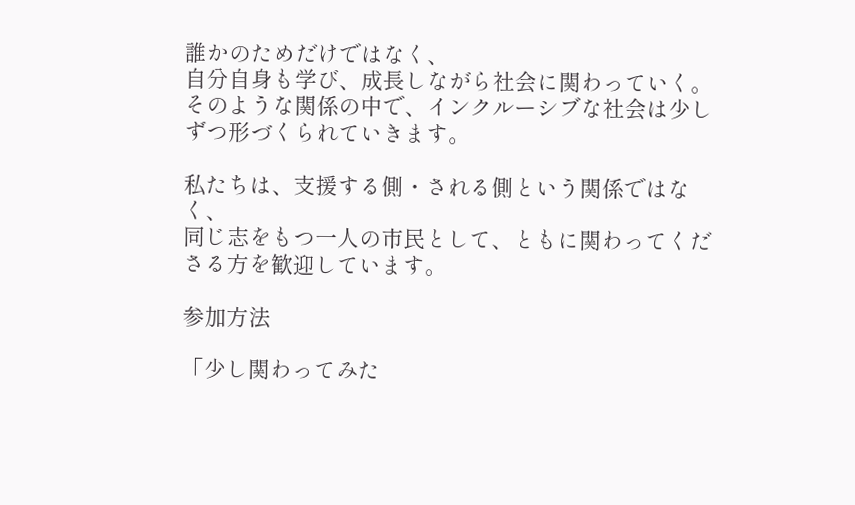誰かのためだけではなく、
自分自身も学び、成長しながら社会に関わっていく。
そのような関係の中で、インクルーシブな社会は少しずつ形づくられていきます。

私たちは、支援する側・される側という関係ではなく、
同じ志をもつ一人の市民として、ともに関わってくださる方を歓迎しています。

参加方法

「少し関わってみた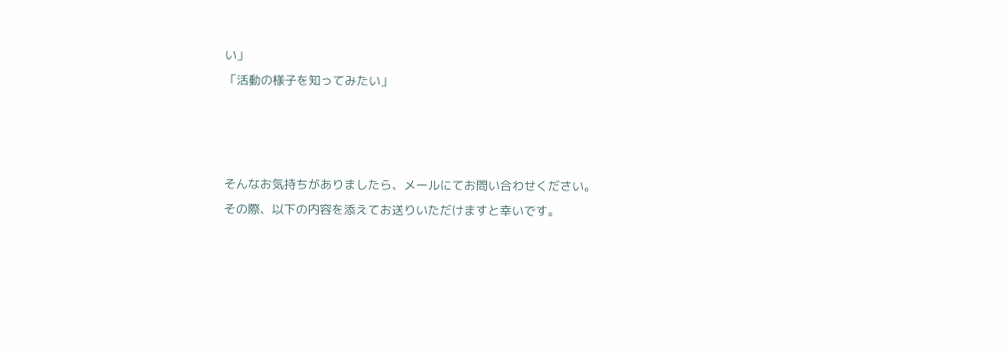い」
「活動の様子を知ってみたい」



そんなお気持ちがありましたら、メールにてお問い合わせください。
その際、以下の内容を添えてお送りいただけますと幸いです。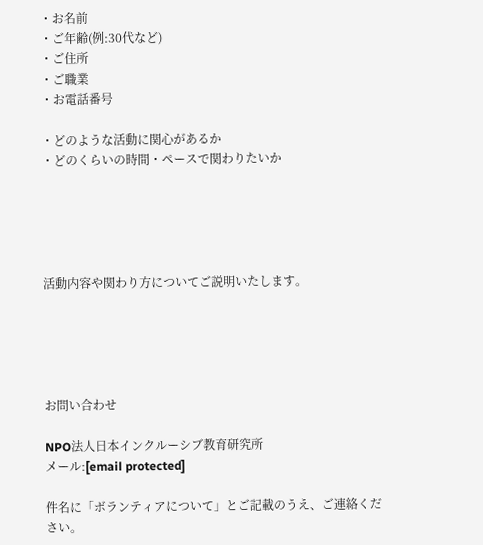・お名前
・ご年齢(例:30代など)
・ご住所
・ご職業
・お電話番号

・どのような活動に関心があるか
・どのくらいの時間・ペースで関わりたいか





活動内容や関わり方についてご説明いたします。





お問い合わせ

NPO法人日本インクルーシブ教育研究所
メール:[email protected]

件名に「ボランティアについて」とご記載のうえ、ご連絡ください。